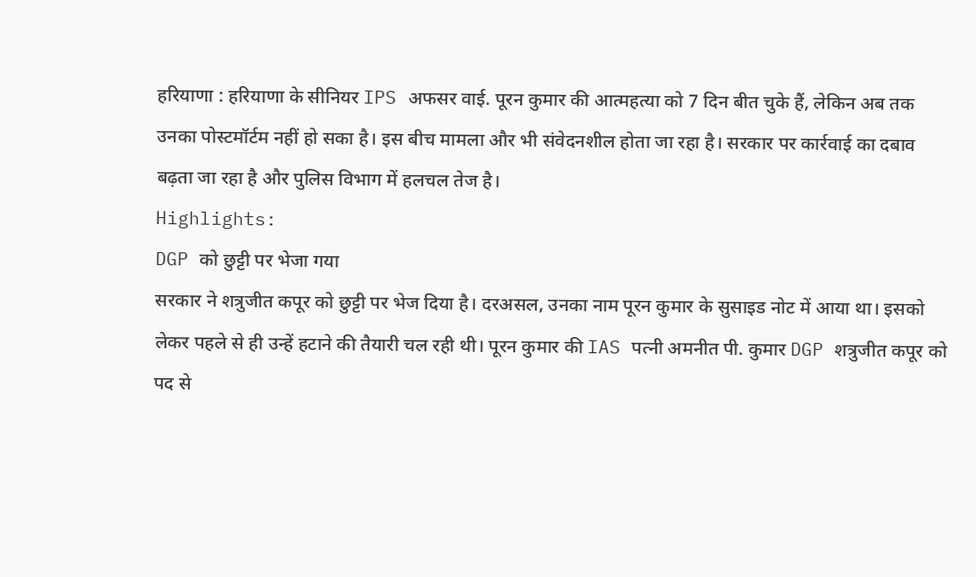हरियाणा : हरियाणा के सीनियर IPS अफसर वाई. पूरन कुमार की आत्महत्या को 7 दिन बीत चुके हैं, लेकिन अब तक उनका पोस्टमॉर्टम नहीं हो सका है। इस बीच मामला और भी संवेदनशील होता जा रहा है। सरकार पर कार्रवाई का दबाव बढ़ता जा रहा है और पुलिस विभाग में हलचल तेज है।
Highlights:
DGP को छुट्टी पर भेजा गया
सरकार ने शत्रुजीत कपूर को छुट्टी पर भेज दिया है। दरअसल, उनका नाम पूरन कुमार के सुसाइड नोट में आया था। इसको लेकर पहले से ही उन्हें हटाने की तैयारी चल रही थी। पूरन कुमार की IAS पत्नी अमनीत पी. कुमार DGP शत्रुजीत कपूर को पद से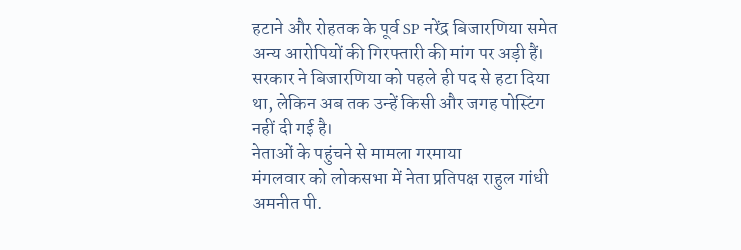हटाने और रोहतक के पूर्व SP नरेंद्र बिजारणिया समेत अन्य आरोपियों की गिरफ्तारी की मांग पर अड़ी हैं। सरकार ने बिजारणिया को पहले ही पद से हटा दिया था, लेकिन अब तक उन्हें किसी और जगह पोस्टिंग नहीं दी गई है।
नेताओं के पहुंचने से मामला गरमाया
मंगलवार को लोकसभा में नेता प्रतिपक्ष राहुल गांधी अमनीत पी.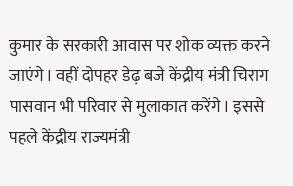कुमार के सरकारी आवास पर शोक व्यक्त करने जाएंगे। वहीं दोपहर डेढ़ बजे केंद्रीय मंत्री चिराग पासवान भी परिवार से मुलाकात करेंगे। इससे पहले केंद्रीय राज्यमंत्री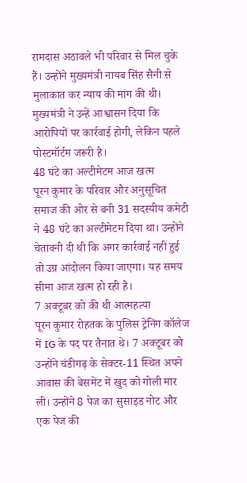रामदास अठावले भी परिवार से मिल चुके हैं। उन्होंने मुख्यमंत्री नायब सिंह सैनी से मुलाकात कर न्याय की मांग की थी। मुख्यमंत्री ने उन्हें आश्वासन दिया कि आरोपियों पर कार्रवाई होगी, लेकिन पहले पोस्टमॉर्टम जरूरी है।
48 घंटे का अल्टीमेटम आज खत्म
पूरन कुमार के परिवार और अनुसूचित समाज की ओर से बनी 31 सदस्यीय कमेटी ने 48 घंटे का अल्टीमेटम दिया था। उन्होंने चेतावनी दी थी कि अगर कार्रवाई नहीं हुई तो उग्र आंदोलन किया जाएगा। यह समय सीमा आज खत्म हो रही है।
7 अक्टूबर को की थी आत्महत्या
पूरन कुमार रोहतक के पुलिस ट्रेनिंग कॉलेज में IG के पद पर तैनात थे। 7 अक्टूबर को उन्होंने चंडीगढ़ के सेक्टर-11 स्थित अपने आवास की बेसमेंट में खुद को गोली मार ली। उन्होंने 8 पेज का सुसाइड नोट और एक पेज की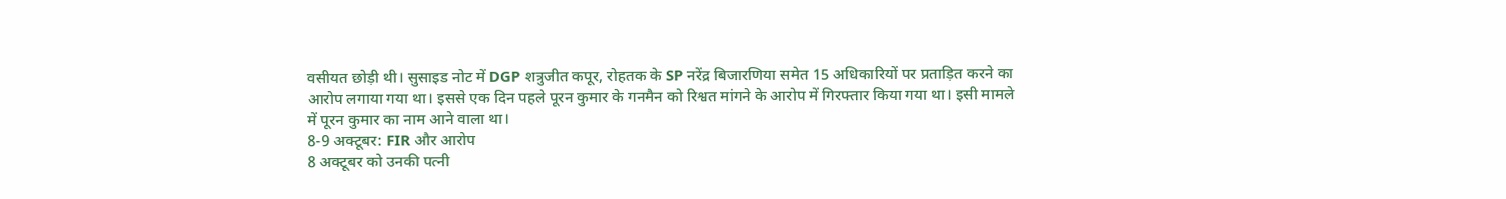वसीयत छोड़ी थी। सुसाइड नोट में DGP शत्रुजीत कपूर, रोहतक के SP नरेंद्र बिजारणिया समेत 15 अधिकारियों पर प्रताड़ित करने का आरोप लगाया गया था। इससे एक दिन पहले पूरन कुमार के गनमैन को रिश्वत मांगने के आरोप में गिरफ्तार किया गया था। इसी मामले में पूरन कुमार का नाम आने वाला था।
8-9 अक्टूबर: FIR और आरोप
8 अक्टूबर को उनकी पत्नी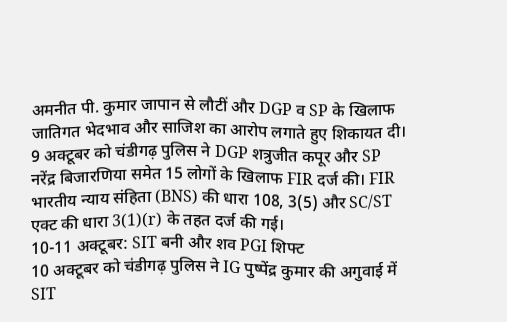अमनीत पी. कुमार जापान से लौटीं और DGP व SP के खिलाफ जातिगत भेदभाव और साजिश का आरोप लगाते हुए शिकायत दी। 9 अक्टूबर को चंडीगढ़ पुलिस ने DGP शत्रुजीत कपूर और SP नरेंद्र बिजारणिया समेत 15 लोगों के खिलाफ FIR दर्ज की। FIR भारतीय न्याय संहिता (BNS) की धारा 108, 3(5) और SC/ST एक्ट की धारा 3(1)(r) के तहत दर्ज की गई।
10-11 अक्टूबर: SIT बनी और शव PGI शिफ्ट
10 अक्टूबर को चंडीगढ़ पुलिस ने IG पुष्पेंद्र कुमार की अगुवाई में SIT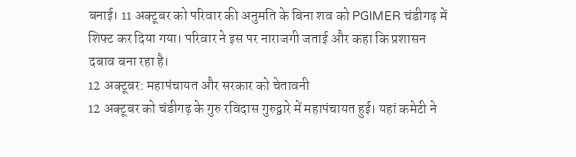बनाई। 11 अक्टूबर को परिवार की अनुमति के बिना शव को PGIMER चंडीगढ़ में शिफ्ट कर दिया गया। परिवार ने इस पर नाराजगी जताई और कहा कि प्रशासन दबाव बना रहा है।
12 अक्टूबर: महापंचायत और सरकार को चेतावनी
12 अक्टूबर को चंडीगढ़ के गुरु रविदास गुरुद्वारे में महापंचायत हुई। यहां कमेटी ने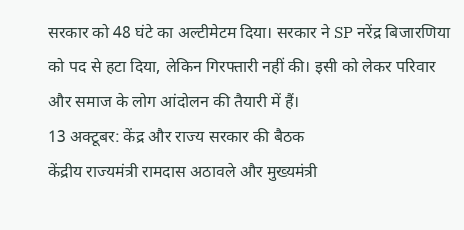सरकार को 48 घंटे का अल्टीमेटम दिया। सरकार ने SP नरेंद्र बिजारणिया को पद से हटा दिया, लेकिन गिरफ्तारी नहीं की। इसी को लेकर परिवार और समाज के लोग आंदोलन की तैयारी में हैं।
13 अक्टूबर: केंद्र और राज्य सरकार की बैठक
केंद्रीय राज्यमंत्री रामदास अठावले और मुख्यमंत्री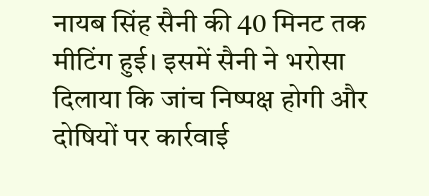नायब सिंह सैनी की 40 मिनट तक मीटिंग हुई। इसमें सैनी ने भरोसा दिलाया कि जांच निष्पक्ष होगी और दोषियों पर कार्रवाई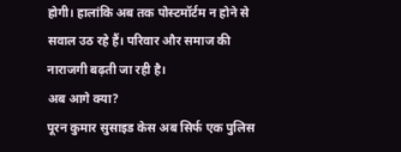होगी। हालांकि अब तक पोस्टमॉर्टम न होने से सवाल उठ रहे हैं। परिवार और समाज की नाराजगी बढ़ती जा रही है।
अब आगे क्या?
पूरन कुमार सुसाइड केस अब सिर्फ एक पुलिस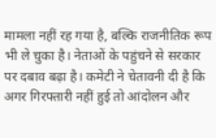मामला नहीं रह गया है, बल्कि राजनीतिक रूप भी ले चुका है। नेताओं के पहुंचने से सरकार पर दबाव बढ़ा है। कमेटी ने चेतावनी दी है कि अगर गिरफ्तारी नहीं हुई तो आंदोलन और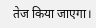तेज किया जाएगा।